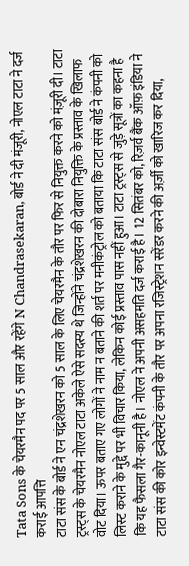Tata Sons के चेयरमैन पद पर 5 साल और रहेंगे N Chandrasekaran, बोर्ड ने दी मंजूरी, नोएल टाटा ने दर्ज कराई आपत्ति
टाटा संस के बोर्ड ने एन चंद्रशेखरन को 5 साल के लिए चेयरमैन के तौर पर फिर से नियुक्त करने को मंज़ूरी दी। टाटा ट्रस्ट्स के चेयरमैन नोएल टाटा अकेले ऐसे सदस्य थे जिन्होंने चंद्रशेखरन की दोबारा नियुक्ति के प्रस्ताव के खिलाफ वोट दिया। ऊपर बताए गए लोगों ने नाम न बताने की शर्त पर मनीकंट्रोल को बताया कि टाटा संस बोर्ड ने कंपनी को लिस्ट कराने के मुद्दे पर भी विचार किया, लेकिन कोई प्रस्ताव पास नहीं हुआ। टाटा ट्रस्ट्स से जुड़े सूत्रों का कहना है कि यह फैसला गैर-कानूनी है। नोएल ने अपनी असहमति दर्ज कराई है। 12 सितंबर को, रिज़र्व बैंक ऑफ़ इंडिया ने टाटा संस की कोर इन्वेस्टमेंट कंपनी के तौर पर अपना रजिस्ट्रेशन सरेंडर करने की अर्ज़ी को खारिज कर दिया,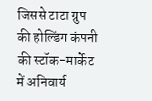जिससे टाटा ग्रुप की होल्डिंग कंपनी की स्टॉक-मार्केट में अनिवार्य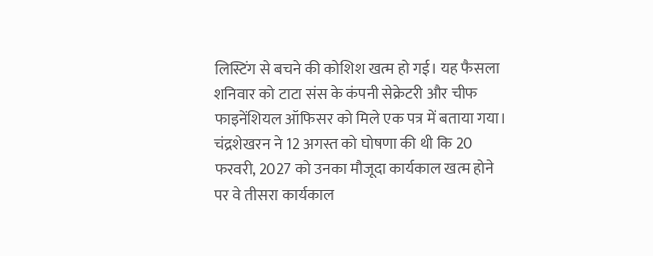लिस्टिंग से बचने की कोशिश खत्म हो गई। यह फैसला शनिवार को टाटा संस के कंपनी सेक्रेटरी और चीफ फाइनेंशियल ऑफिसर को मिले एक पत्र में बताया गया। चंद्रशेखरन ने 12 अगस्त को घोषणा की थी कि 20 फरवरी, 2027 को उनका मौजूदा कार्यकाल खत्म होने पर वे तीसरा कार्यकाल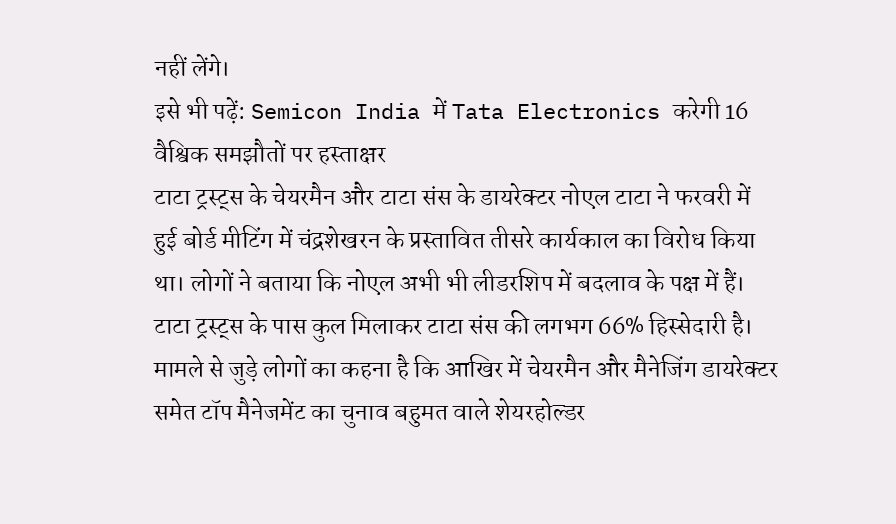नहीं लेंगे।
इसे भी पढ़ें: Semicon India में Tata Electronics करेगी 16 वैश्विक समझौतों पर हस्ताक्षर
टाटा ट्रस्ट्स के चेयरमैन और टाटा संस के डायरेक्टर नोएल टाटा ने फरवरी में हुई बोर्ड मीटिंग में चंद्रशेखरन के प्रस्तावित तीसरे कार्यकाल का विरोध किया था। लोगों ने बताया कि नोएल अभी भी लीडरशिप में बदलाव के पक्ष में हैं। टाटा ट्रस्ट्स के पास कुल मिलाकर टाटा संस की लगभग 66% हिस्सेदारी है। मामले से जुड़े लोगों का कहना है कि आखिर में चेयरमैन और मैनेजिंग डायरेक्टर समेत टॉप मैनेजमेंट का चुनाव बहुमत वाले शेयरहोल्डर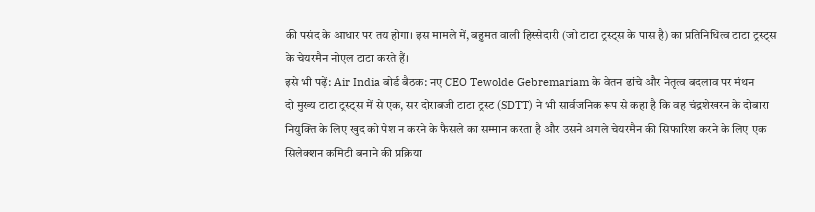की पसंद के आधार पर तय होगा। इस मामले में, बहुमत वाली हिस्सेदारी (जो टाटा ट्रस्ट्स के पास है) का प्रतिनिधित्व टाटा ट्रस्ट्स के चेयरमैन नोएल टाटा करते हैं।
इसे भी पढ़ें: Air India बोर्ड बैठक: नए CEO Tewolde Gebremariam के वेतन ढांचे और नेतृत्व बदलाव पर मंथन
दो मुख्य टाटा ट्रस्ट्स में से एक, सर दोराबजी टाटा ट्रस्ट (SDTT) ने भी सार्वजनिक रूप से कहा है कि वह चंद्रशेखरन के दोबारा नियुक्ति के लिए खुद को पेश न करने के फैसले का सम्मान करता है और उसने अगले चेयरमैन की सिफारिश करने के लिए एक सिलेक्शन कमिटी बनाने की प्रक्रिया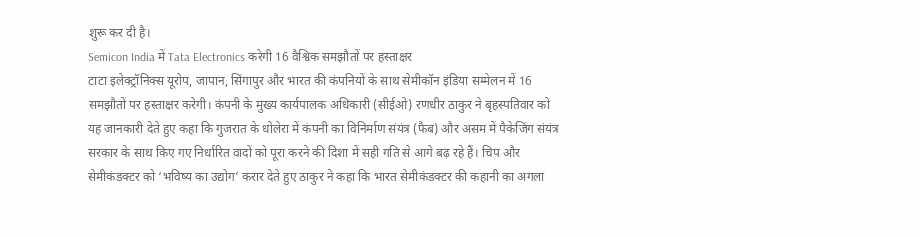शुरू कर दी है।
Semicon India में Tata Electronics करेगी 16 वैश्विक समझौतों पर हस्ताक्षर
टाटा इलेक्ट्रॉनिक्स यूरोप, जापान, सिंगापुर और भारत की कंपनियों के साथ सेमीकॉन इंडिया सम्मेलन में 16 समझौतों पर हस्ताक्षर करेगी। कंपनी के मुख्य कार्यपालक अधिकारी (सीईओ) रणधीर ठाकुर ने बृहस्पतिवार को यह जानकारी देते हुए कहा कि गुजरात के धोलेरा में कंपनी का विनिर्माण संयंत्र (फैब) और असम में पैकेजिंग संयंत्र सरकार के साथ किए गए निर्धारित वादों को पूरा करने की दिशा में सही गति से आगे बढ़ रहे हैं। चिप और सेमीकंडक्टर को ‘भविष्य का उद्योग’ करार देते हुए ठाकुर ने कहा कि भारत सेमीकंडक्टर की कहानी का अगला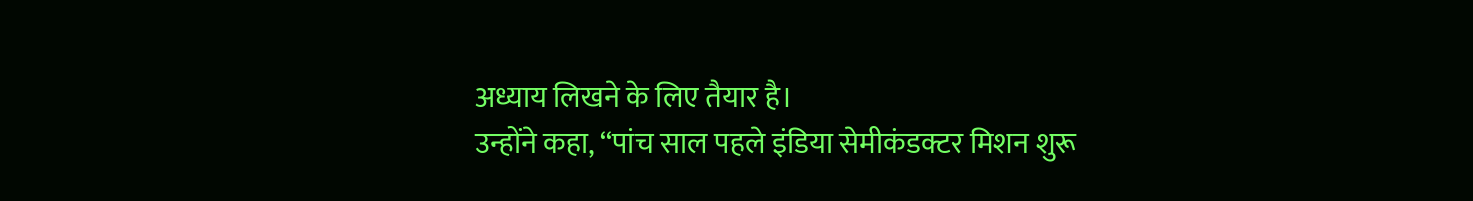अध्याय लिखने के लिए तैयार है।
उन्होंने कहा, ‘‘पांच साल पहले इंडिया सेमीकंडक्टर मिशन शुरू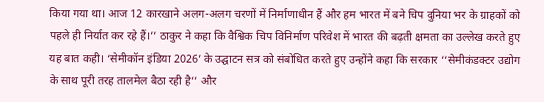किया गया था। आज 12 कारखाने अलग-अलग चरणों में निर्माणाधीन हैं और हम भारत में बने चिप दुनिया भर के ग्राहकों को पहले ही निर्यात कर रहे हैं।’’ ठाकुर ने कहा कि वैश्विक चिप विनिर्माण परिवेश में भारत की बढ़ती क्षमता का उल्लेख करते हुए यह बात कही। ‘सेमीकॉन इंडिया 2026’ के उद्घाटन सत्र को संबोधित करते हुए उन्होंने कहा कि सरकार ‘‘सेमीकंडक्टर उद्योग के साथ पूरी तरह तालमेल बैठा रही है’’ और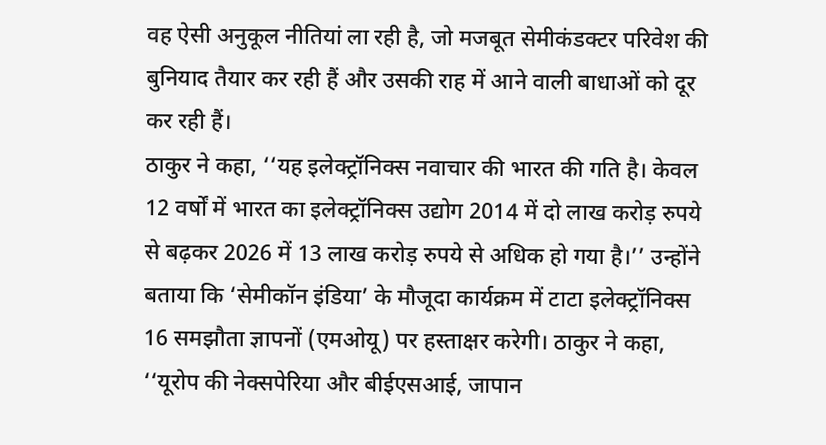वह ऐसी अनुकूल नीतियां ला रही है, जो मजबूत सेमीकंडक्टर परिवेश की बुनियाद तैयार कर रही हैं और उसकी राह में आने वाली बाधाओं को दूर कर रही हैं।
ठाकुर ने कहा, ‘‘यह इलेक्ट्रॉनिक्स नवाचार की भारत की गति है। केवल 12 वर्षों में भारत का इलेक्ट्रॉनिक्स उद्योग 2014 में दो लाख करोड़ रुपये से बढ़कर 2026 में 13 लाख करोड़ रुपये से अधिक हो गया है।’’ उन्होंने बताया कि ‘सेमीकॉन इंडिया’ के मौजूदा कार्यक्रम में टाटा इलेक्ट्रॉनिक्स 16 समझौता ज्ञापनों (एमओयू) पर हस्ताक्षर करेगी। ठाकुर ने कहा, ‘‘यूरोप की नेक्सपेरिया और बीईएसआई, जापान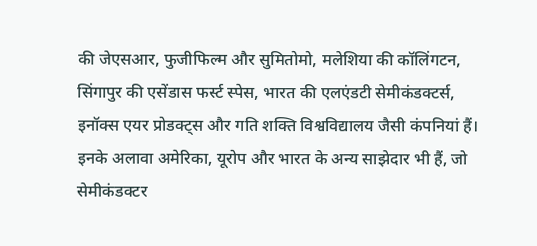की जेएसआर, फुजीफिल्म और सुमितोमो, मलेशिया की कॉलिंगटन, सिंगापुर की एसेंडास फर्स्ट स्पेस, भारत की एलएंडटी सेमीकंडक्टर्स, इनॉक्स एयर प्रोडक्ट्स और गति शक्ति विश्वविद्यालय जैसी कंपनियां हैं।
इनके अलावा अमेरिका, यूरोप और भारत के अन्य साझेदार भी हैं, जो सेमीकंडक्टर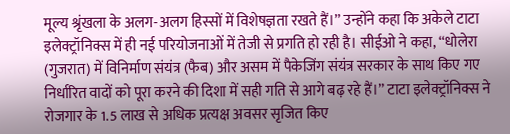मूल्य श्रृंखला के अलग-अलग हिस्सों में विशेषज्ञता रखते हैं।’’ उन्होंने कहा कि अकेले टाटा इलेक्ट्रॉनिक्स में ही नई परियोजनाओं में तेजी से प्रगति हो रही है। सीईओ ने कहा, ‘‘धोलेरा (गुजरात) में विनिर्माण संयंत्र (फैब) और असम में पैकेजिंग संयंत्र सरकार के साथ किए गए निर्धारित वादों को पूरा करने की दिशा में सही गति से आगे बढ़ रहे हैं।’’ टाटा इलेक्ट्रॉनिक्स ने रोजगार के 1.5 लाख से अधिक प्रत्यक्ष अवसर सृजित किए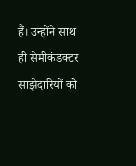हैं। उन्होंने साथ ही सेमीकंडक्टर साझेदारियों को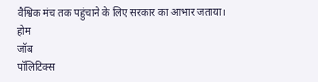वैश्विक मंच तक पहुंचाने के लिए सरकार का आभार जताया।
होम
जॉब
पॉलिटिक्स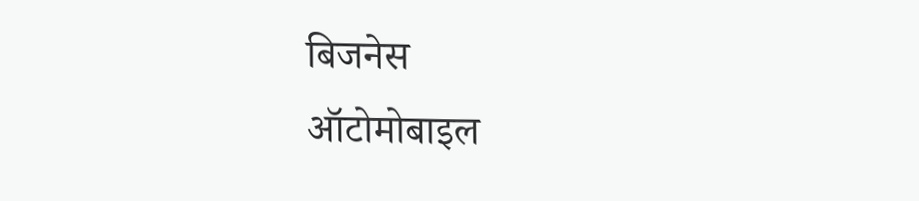बिजनेस
ऑटोमोबाइल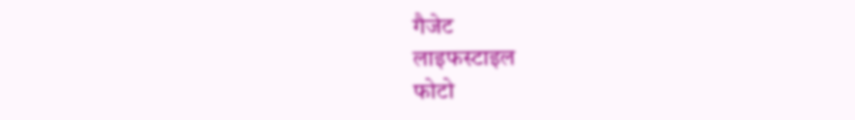गैजेट
लाइफस्टाइल
फोटो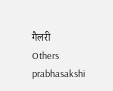गैलरी
Others
prabhasakshi